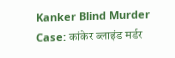Kanker Blind Murder Case: कांकेर ब्लाइंड मर्डर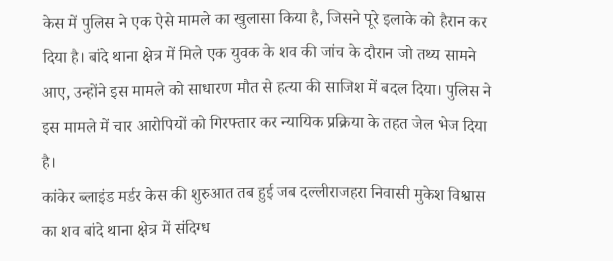केस में पुलिस ने एक ऐसे मामले का खुलासा किया है, जिसने पूरे इलाके को हैरान कर दिया है। बांदे थाना क्षेत्र में मिले एक युवक के शव की जांच के दौरान जो तथ्य सामने आए, उन्होंने इस मामले को साधारण मौत से हत्या की साजिश में बदल दिया। पुलिस ने इस मामले में चार आरोपियों को गिरफ्तार कर न्यायिक प्रक्रिया के तहत जेल भेज दिया है।
कांकेर ब्लाइंड मर्डर केस की शुरुआत तब हुई जब दल्लीराजहरा निवासी मुकेश विश्वास का शव बांदे थाना क्षेत्र में संदिग्ध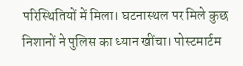परिस्थितियों में मिला। घटनास्थल पर मिले कुछ निशानों ने पुलिस का ध्यान खींचा। पोस्टमार्टम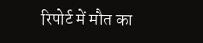रिपोर्ट में मौत का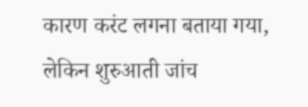कारण करंट लगना बताया गया, लेकिन शुरुआती जांच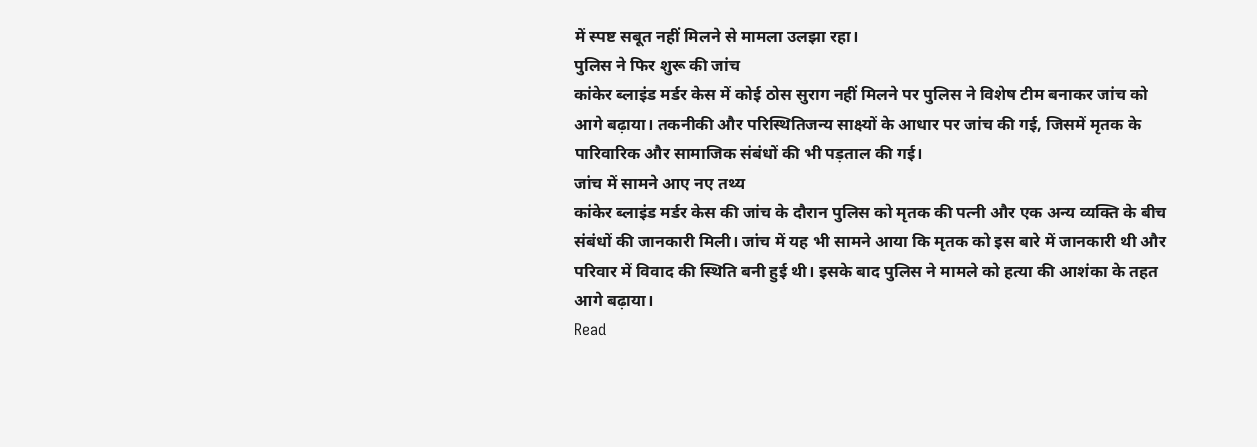में स्पष्ट सबूत नहीं मिलने से मामला उलझा रहा।
पुलिस ने फिर शुरू की जांच
कांकेर ब्लाइंड मर्डर केस में कोई ठोस सुराग नहीं मिलने पर पुलिस ने विशेष टीम बनाकर जांच को आगे बढ़ाया। तकनीकी और परिस्थितिजन्य साक्ष्यों के आधार पर जांच की गई, जिसमें मृतक के पारिवारिक और सामाजिक संबंधों की भी पड़ताल की गई।
जांच में सामने आए नए तथ्य
कांकेर ब्लाइंड मर्डर केस की जांच के दौरान पुलिस को मृतक की पत्नी और एक अन्य व्यक्ति के बीच संबंधों की जानकारी मिली। जांच में यह भी सामने आया कि मृतक को इस बारे में जानकारी थी और परिवार में विवाद की स्थिति बनी हुई थी। इसके बाद पुलिस ने मामले को हत्या की आशंका के तहत आगे बढ़ाया।
Read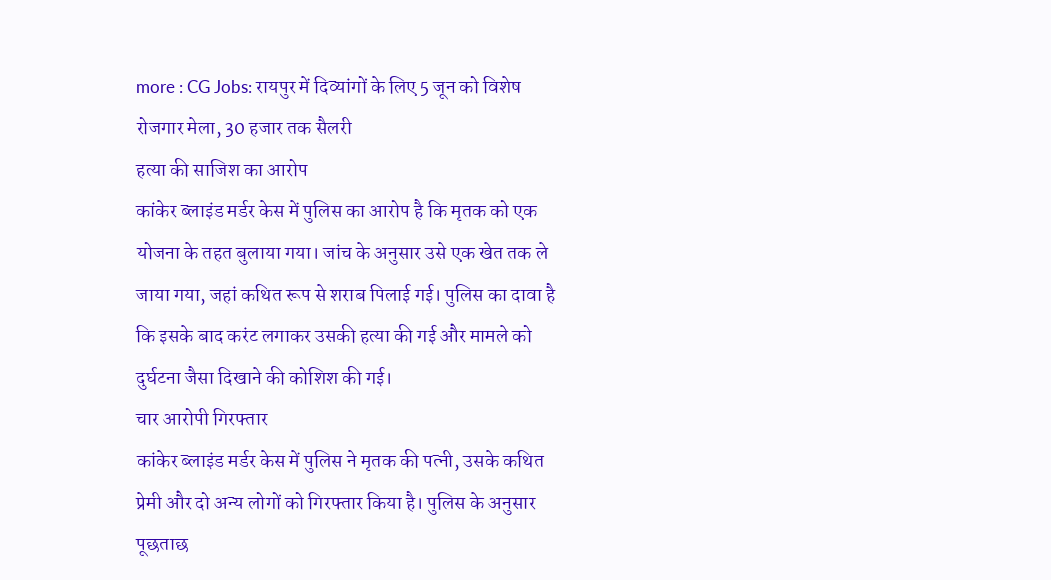more : CG Jobs: रायपुर में दिव्यांगों के लिए 5 जून को विशेष रोजगार मेला, 30 हजार तक सैलरी
हत्या की साजिश का आरोप
कांकेर ब्लाइंड मर्डर केस में पुलिस का आरोप है कि मृतक को एक योजना के तहत बुलाया गया। जांच के अनुसार उसे एक खेत तक ले जाया गया, जहां कथित रूप से शराब पिलाई गई। पुलिस का दावा है कि इसके बाद करंट लगाकर उसकी हत्या की गई और मामले को दुर्घटना जैसा दिखाने की कोशिश की गई।
चार आरोपी गिरफ्तार
कांकेर ब्लाइंड मर्डर केस में पुलिस ने मृतक की पत्नी, उसके कथित प्रेमी और दो अन्य लोगों को गिरफ्तार किया है। पुलिस के अनुसार पूछताछ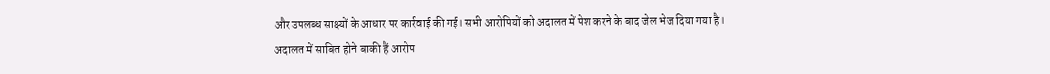और उपलब्ध साक्ष्यों के आधार पर कार्रवाई की गई। सभी आरोपियों को अदालत में पेश करने के बाद जेल भेज दिया गया है।
अदालत में साबित होने बाकी हैं आरोप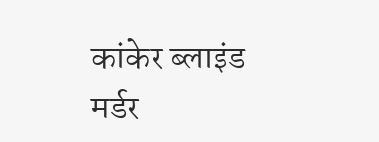कांकेर ब्लाइंड मर्डर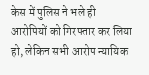केस में पुलिस ने भले ही आरोपियों को गिरफ्तार कर लिया हो, लेकिन सभी आरोप न्यायिक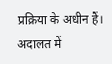प्रक्रिया के अधीन हैं। अदालत में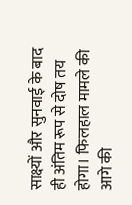साक्ष्यों और सुनवाई के बाद ही अंतिम रूप से दोष तय होगा। फिलहाल मामले की आगे की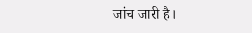जांच जारी है।